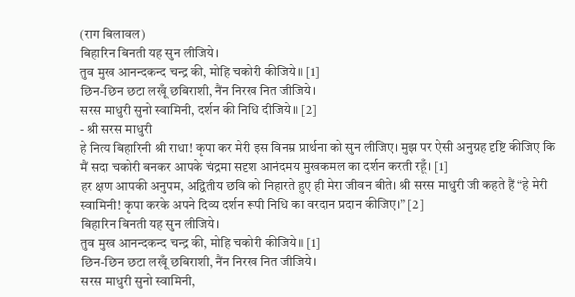(राग बिलावल)
बिहारिन बिनती यह सुन लीजिये।
तुव मुख आनन्दकन्द चन्द्र की, मोहि चकोरी कीजिये॥ [1]
छिन-छिन छटा लखूँ छबिराशी, नैंन निरख नित जीजिये।
सरस माधुरी सुनो स्वामिनी, दर्शन की निधि दीजिये॥ [2]
- श्री सरस माधुरी
हे नित्य बिहारिनी श्री राधा! कृपा कर मेरी इस विनम्र प्रार्थना को सुन लीजिए। मुझ पर ऐसी अनुग्रह दृष्टि कीजिए कि मैं सदा चकोरी बनकर आपके चंद्रमा सदृश आनंदमय मुखकमल का दर्शन करती रहूँ। [1]
हर क्षण आपकी अनुपम, अद्वितीय छवि को निहारते हुए ही मेरा जीवन बीते। श्री सरस माधुरी जी कहते हैं “हे मेरी स्वामिनी! कृपा करके अपने दिव्य दर्शन रूपी निधि का वरदान प्रदान कीजिए।” [2]
बिहारिन बिनती यह सुन लीजिये।
तुव मुख आनन्दकन्द चन्द्र की, मोहि चकोरी कीजिये॥ [1]
छिन-छिन छटा लखूँ छबिराशी, नैंन निरख नित जीजिये।
सरस माधुरी सुनो स्वामिनी,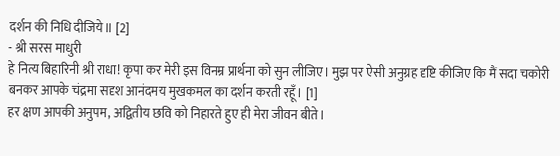दर्शन की निधि दीजिये॥ [2]
- श्री सरस माधुरी
हे नित्य बिहारिनी श्री राधा! कृपा कर मेरी इस विनम्र प्रार्थना को सुन लीजिए। मुझ पर ऐसी अनुग्रह दृष्टि कीजिए कि मैं सदा चकोरी बनकर आपके चंद्रमा सदृश आनंदमय मुखकमल का दर्शन करती रहूँ। [1]
हर क्षण आपकी अनुपम, अद्वितीय छवि को निहारते हुए ही मेरा जीवन बीते।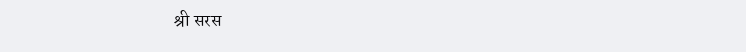श्री सरस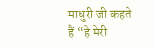माधुरी जी कहते हैं “हे मेरी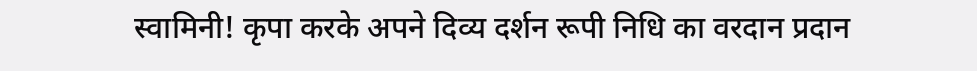स्वामिनी! कृपा करके अपने दिव्य दर्शन रूपी निधि का वरदान प्रदान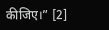कीजिए।” [2]